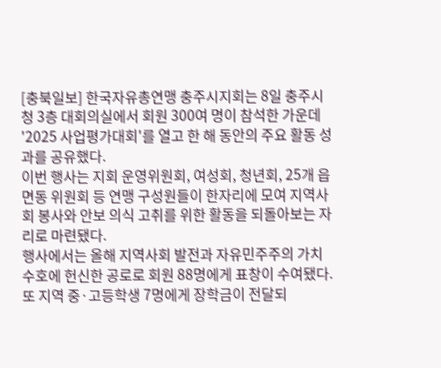[충북일보] 한국자유총연맹 충주시지회는 8일 충주시청 3층 대회의실에서 회원 300여 명이 참석한 가운데 '2025 사업평가대회'를 열고 한 해 동안의 주요 활동 성과를 공유했다.
이번 행사는 지회 운영위원회, 여성회, 청년회, 25개 읍면동 위원회 등 연맹 구성원들이 한자리에 모여 지역사회 봉사와 안보 의식 고취를 위한 활동을 되돌아보는 자리로 마련됐다.
행사에서는 올해 지역사회 발전과 자유민주주의 가치 수호에 헌신한 공로로 회원 88명에게 표창이 수여됐다.
또 지역 중·고등학생 7명에게 장학금이 전달되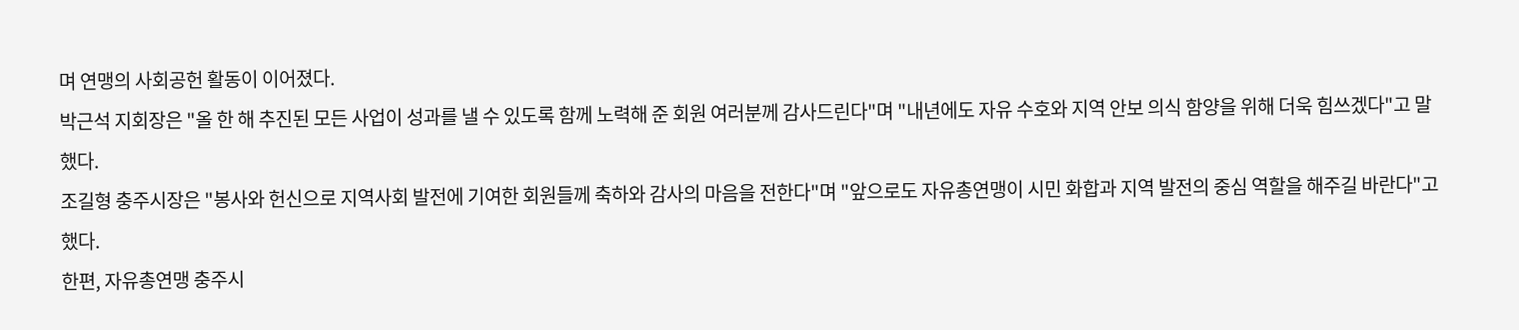며 연맹의 사회공헌 활동이 이어졌다.
박근석 지회장은 "올 한 해 추진된 모든 사업이 성과를 낼 수 있도록 함께 노력해 준 회원 여러분께 감사드린다"며 "내년에도 자유 수호와 지역 안보 의식 함양을 위해 더욱 힘쓰겠다"고 말했다.
조길형 충주시장은 "봉사와 헌신으로 지역사회 발전에 기여한 회원들께 축하와 감사의 마음을 전한다"며 "앞으로도 자유총연맹이 시민 화합과 지역 발전의 중심 역할을 해주길 바란다"고 했다.
한편, 자유총연맹 충주시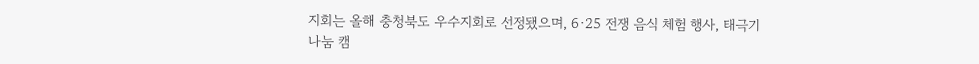지회는 올해 충청북도 우수지회로 선정됐으며, 6·25 전쟁 음식 체험 행사, 태극기 나눔 캠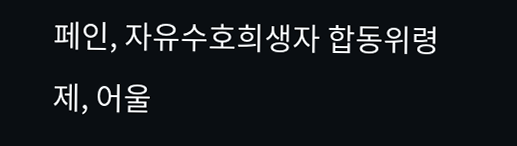페인, 자유수호희생자 합동위령제, 어울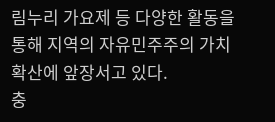림누리 가요제 등 다양한 활동을 통해 지역의 자유민주주의 가치 확산에 앞장서고 있다.
충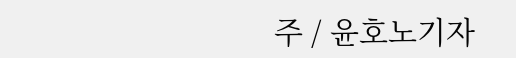주 / 윤호노기자